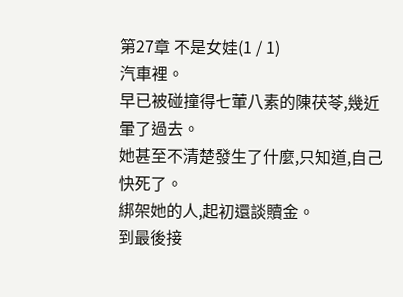第27章 不是女娃(1 / 1)
汽車裡。
早已被碰撞得七葷八素的陳茯苓,幾近暈了過去。
她甚至不清楚發生了什麼,只知道,自己快死了。
綁架她的人,起初還談贖金。
到最後接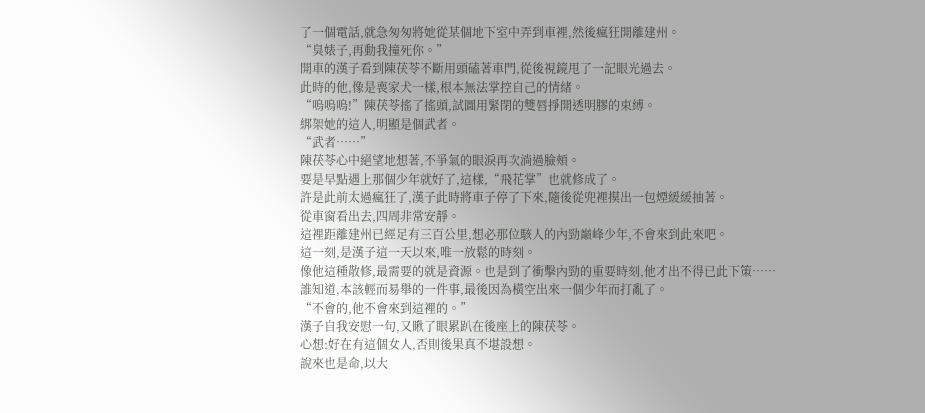了一個電話,就急匆匆將她從某個地下室中弄到車裡,然後瘋狂開離建州。
“臭婊子,再動我撞死你。”
開車的漢子看到陳茯苓不斷用頭磕著車門,從後視鏡甩了一記眼光過去。
此時的他,像是喪家犬一樣,根本無法掌控自己的情緒。
“嗚嗚嗚!”陳茯苓搖了搖頭,試圖用緊閉的雙唇掙開透明膠的束縛。
綁架她的這人,明顯是個武者。
“武者……”
陳茯苓心中絕望地想著,不爭氣的眼淚再次淌過臉頰。
要是早點遇上那個少年就好了,這樣,“飛花掌”也就修成了。
許是此前太過瘋狂了,漢子此時將車子停了下來,隨後從兜裡摸出一包煙緩緩抽著。
從車窗看出去,四周非常安靜。
這裡距離建州已經足有三百公里,想必那位駭人的內勁巔峰少年,不會來到此來吧。
這一刻,是漢子這一天以來,唯一放鬆的時刻。
像他這種散修,最需要的就是資源。也是到了衝擊內勁的重要時刻,他才出不得已此下策……
誰知道,本該輕而易舉的一件事,最後因為橫空出來一個少年而打亂了。
“不會的,他不會來到這裡的。”
漢子自我安慰一句,又瞅了眼累趴在後座上的陳茯苓。
心想:好在有這個女人,否則後果真不堪設想。
說來也是命,以大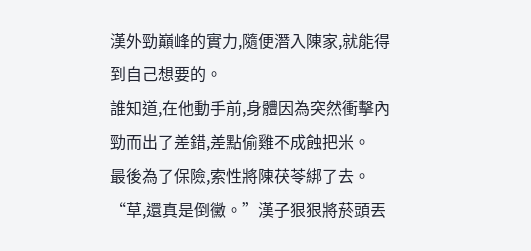漢外勁巔峰的實力,隨便潛入陳家,就能得到自己想要的。
誰知道,在他動手前,身體因為突然衝擊內勁而出了差錯,差點偷雞不成蝕把米。
最後為了保險,索性將陳茯苓綁了去。
“草,還真是倒黴。”漢子狠狠將菸頭丟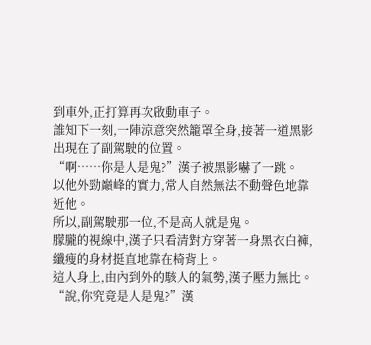到車外,正打算再次啟動車子。
誰知下一刻,一陣涼意突然籠罩全身,接著一道黑影出現在了副駕駛的位置。
“啊……你是人是鬼?”漢子被黑影嚇了一跳。
以他外勁巔峰的實力,常人自然無法不動聲色地靠近他。
所以,副駕駛那一位,不是高人就是鬼。
朦朧的視線中,漢子只看清對方穿著一身黑衣白褲,纖瘦的身材挺直地靠在椅背上。
這人身上,由內到外的駭人的氣勢,漢子壓力無比。
“說,你究竟是人是鬼?”漢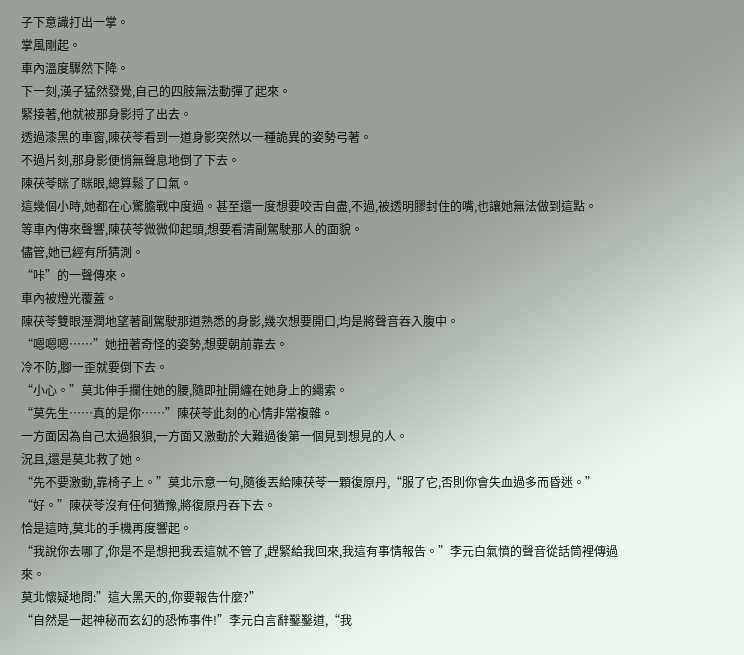子下意識打出一掌。
掌風剛起。
車內溫度驟然下降。
下一刻,漢子猛然發覺,自己的四肢無法動彈了起來。
緊接著,他就被那身影捋了出去。
透過漆黑的車窗,陳茯苓看到一道身影突然以一種詭異的姿勢弓著。
不過片刻,那身影便悄無聲息地倒了下去。
陳茯苓眯了眯眼,總算鬆了口氣。
這幾個小時,她都在心驚膽戰中度過。甚至還一度想要咬舌自盡,不過,被透明膠封住的嘴,也讓她無法做到這點。
等車內傳來聲響,陳茯苓微微仰起頭,想要看清副駕駛那人的面貌。
儘管,她已經有所猜測。
“咔”的一聲傳來。
車內被燈光覆蓋。
陳茯苓雙眼溼潤地望著副駕駛那道熟悉的身影,幾次想要開口,均是將聲音吞入腹中。
“嗯嗯嗯……”她扭著奇怪的姿勢,想要朝前靠去。
冷不防,腳一歪就要倒下去。
“小心。”莫北伸手攔住她的腰,隨即扯開纏在她身上的繩索。
“莫先生……真的是你……”陳茯苓此刻的心情非常複雜。
一方面因為自己太過狼狽,一方面又激動於大難過後第一個見到想見的人。
況且,還是莫北救了她。
“先不要激動,靠椅子上。”莫北示意一句,隨後丟給陳茯苓一顆復原丹,“服了它,否則你會失血過多而昏迷。”
“好。”陳茯苓沒有任何猶豫,將復原丹吞下去。
恰是這時,莫北的手機再度響起。
“我說你去哪了,你是不是想把我丟這就不管了,趕緊給我回來,我這有事情報告。”李元白氣憤的聲音從話筒裡傳過來。
莫北懷疑地問:”這大黑天的,你要報告什麼?”
“自然是一起神秘而玄幻的恐怖事件!”李元白言辭鑿鑿道,“我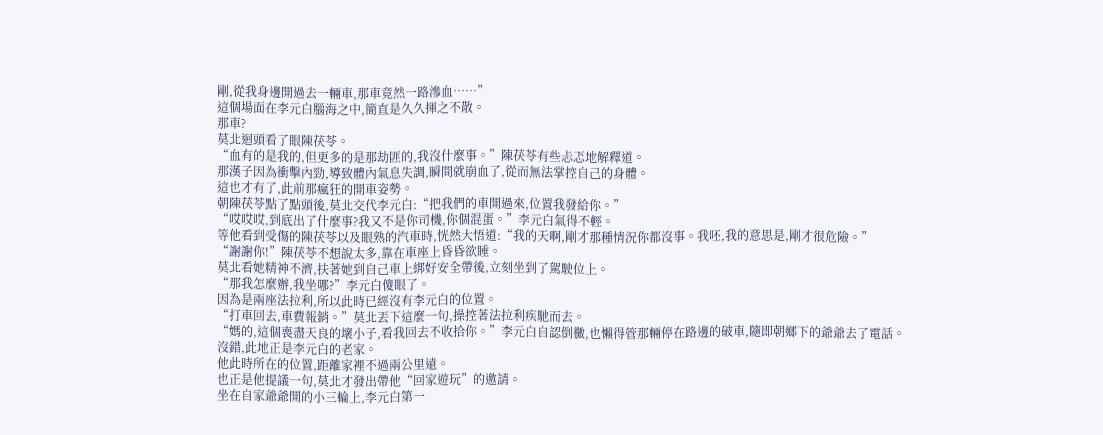剛,從我身邊開過去一輛車,那車竟然一路滲血……”
這個場面在李元白腦海之中,簡直是久久揮之不散。
那車?
莫北迴頭看了眼陳茯苓。
“血有的是我的,但更多的是那劫匪的,我沒什麼事。”陳茯苓有些忐忑地解釋道。
那漢子因為衝擊內勁,導致體內氣息失調,瞬間就崩血了,從而無法掌控自己的身體。
這也才有了,此前那瘋狂的開車姿勢。
朝陳茯苓點了點頭後,莫北交代李元白:“把我們的車開過來,位置我發給你。”
“哎哎哎,到底出了什麼事?我又不是你司機,你個混蛋。”李元白氣得不輕。
等他看到受傷的陳茯苓以及眼熟的汽車時,恍然大悟道:“我的天啊,剛才那種情況你都沒事。我呸,我的意思是,剛才很危險。”
“謝謝你!”陳茯苓不想說太多,靠在車座上昏昏欲睡。
莫北看她精神不濟,扶著她到自己車上綁好安全帶後,立刻坐到了駕駛位上。
“那我怎麼辦,我坐哪?”李元白傻眼了。
因為是兩座法拉利,所以此時已經沒有李元白的位置。
“打車回去,車費報銷。”莫北丟下這麼一句,操控著法拉利疾馳而去。
“媽的,這個喪盡天良的壞小子,看我回去不收拾你。”李元白自認倒黴,也懶得管那輛停在路邊的破車,隨即朝鄉下的爺爺去了電話。
沒錯,此地正是李元白的老家。
他此時所在的位置,距離家裡不過兩公里遠。
也正是他提議一句,莫北才發出帶他“回家遊玩”的邀請。
坐在自家爺爺開的小三輪上,李元白第一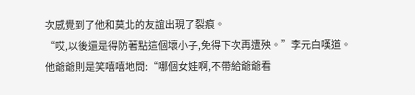次感覺到了他和莫北的友誼出現了裂痕。
“哎,以後還是得防著點這個壞小子,免得下次再遭殃。”李元白嘆道。
他爺爺則是笑嘻嘻地問:“哪個女娃啊,不帶給爺爺看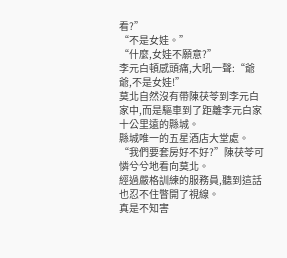看?”
“不是女娃。”
“什麼,女娃不願意?”
李元白頓感頭痛,大吼一聲:“爺爺,不是女娃!”
莫北自然沒有帶陳茯苓到李元白家中,而是驅車到了距離李元白家十公里遠的縣城。
縣城唯一的五星酒店大堂處。
“我們要套房好不好?”陳茯苓可憐兮兮地看向莫北。
經過嚴格訓練的服務員,聽到這話也忍不住瞥開了視線。
真是不知害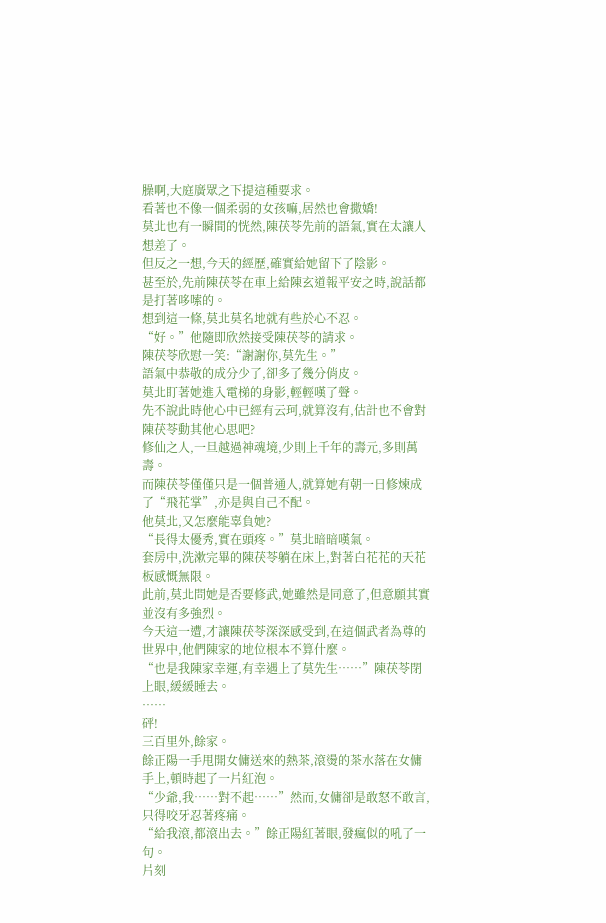臊啊,大庭廣眾之下提這種要求。
看著也不像一個柔弱的女孩嘛,居然也會撒嬌!
莫北也有一瞬間的恍然,陳茯苓先前的語氣,實在太讓人想差了。
但反之一想,今天的經歷,確實給她留下了陰影。
甚至於,先前陳茯苓在車上給陳玄道報平安之時,說話都是打著哆嗦的。
想到這一條,莫北莫名地就有些於心不忍。
“好。”他隨即欣然接受陳茯苓的請求。
陳茯苓欣慰一笑:“謝謝你,莫先生。”
語氣中恭敬的成分少了,卻多了幾分俏皮。
莫北盯著她進入電梯的身影,輕輕嘆了聲。
先不說此時他心中已經有云珂,就算沒有,估計也不會對陳茯苓動其他心思吧?
修仙之人,一旦越過神魂境,少則上千年的壽元,多則萬壽。
而陳茯苓僅僅只是一個普通人,就算她有朝一日修煉成了“飛花掌”,亦是與自己不配。
他莫北,又怎麼能辜負她?
“長得太優秀,實在頭疼。”莫北暗暗嘆氣。
套房中,洗漱完畢的陳茯苓躺在床上,對著白花花的天花板感慨無限。
此前,莫北問她是否要修武,她雖然是同意了,但意願其實並沒有多強烈。
今天這一遭,才讓陳茯苓深深感受到,在這個武者為尊的世界中,他們陳家的地位根本不算什麼。
“也是我陳家幸運,有幸遇上了莫先生……”陳茯苓閉上眼,緩緩睡去。
……
砰!
三百里外,餘家。
餘正陽一手甩開女傭送來的熱茶,滾燙的茶水落在女傭手上,頓時起了一片紅泡。
“少爺,我……對不起……”然而,女傭卻是敢怒不敢言,只得咬牙忍著疼痛。
“給我滾,都滾出去。”餘正陽紅著眼,發瘋似的吼了一句。
片刻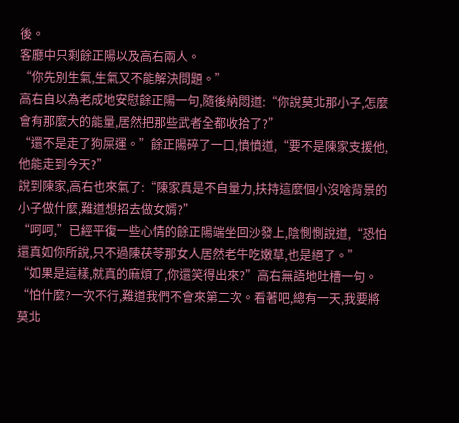後。
客廳中只剩餘正陽以及高右兩人。
“你先別生氣,生氣又不能解決問題。”
高右自以為老成地安慰餘正陽一句,隨後納悶道:“你說莫北那小子,怎麼會有那麼大的能量,居然把那些武者全都收拾了?”
“還不是走了狗屎運。”餘正陽碎了一口,憤憤道,“要不是陳家支援他,他能走到今天?”
說到陳家,高右也來氣了:“陳家真是不自量力,扶持這麼個小沒啥背景的小子做什麼,難道想招去做女婿?”
“呵呵,”已經平復一些心情的餘正陽端坐回沙發上,陰惻惻說道,“恐怕還真如你所說,只不過陳茯苓那女人居然老牛吃嫩草,也是絕了。”
“如果是這樣,就真的麻煩了,你還笑得出來?”高右無語地吐槽一句。
“怕什麼?一次不行,難道我們不會來第二次。看著吧,總有一天,我要將莫北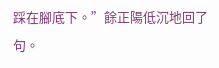踩在腳底下。”餘正陽低沉地回了句。